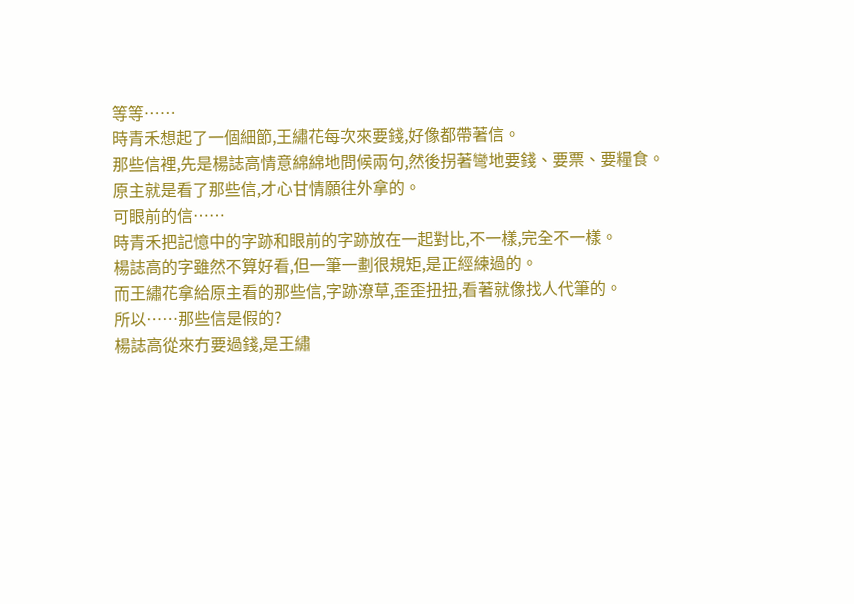等等……
時青禾想起了一個細節,王繡花每次來要錢,好像都帶著信。
那些信裡,先是楊誌高情意綿綿地問候兩句,然後拐著彎地要錢、要票、要糧食。
原主就是看了那些信,才心甘情願往外拿的。
可眼前的信……
時青禾把記憶中的字跡和眼前的字跡放在一起對比,不一樣,完全不一樣。
楊誌高的字雖然不算好看,但一筆一劃很規矩,是正經練過的。
而王繡花拿給原主看的那些信,字跡潦草,歪歪扭扭,看著就像找人代筆的。
所以……那些信是假的?
楊誌高從來冇要過錢,是王繡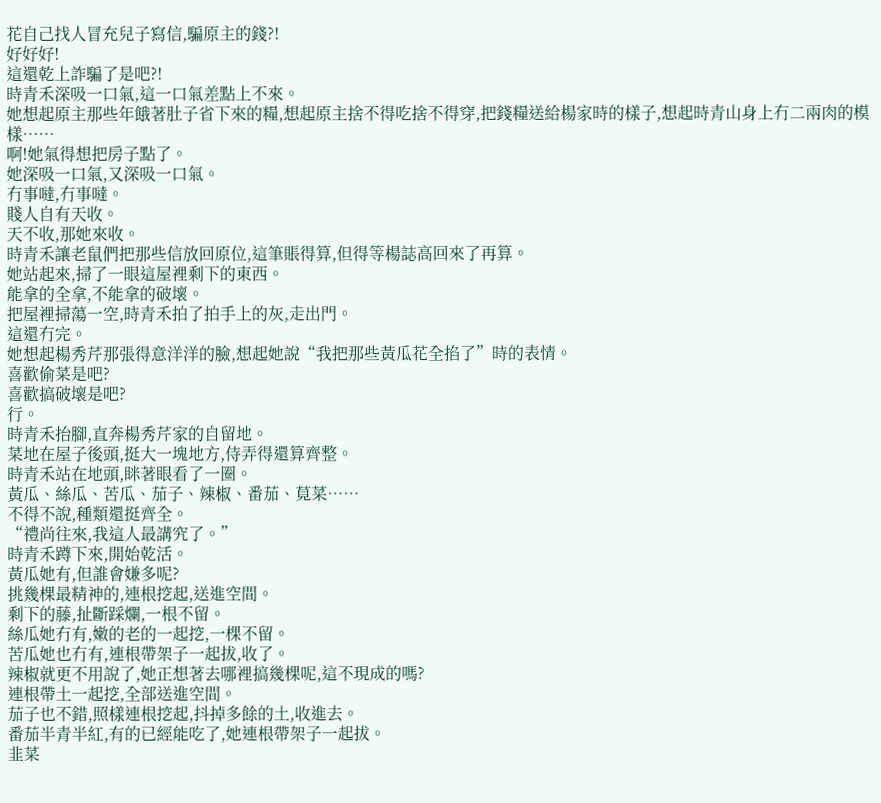花自己找人冒充兒子寫信,騙原主的錢?!
好好好!
這還乾上詐騙了是吧?!
時青禾深吸一口氣,這一口氣差點上不來。
她想起原主那些年餓著肚子省下來的糧,想起原主捨不得吃捨不得穿,把錢糧送給楊家時的樣子,想起時青山身上冇二兩肉的模樣……
啊!她氣得想把房子點了。
她深吸一口氣,又深吸一口氣。
冇事噠,冇事噠。
賤人自有天收。
天不收,那她來收。
時青禾讓老鼠們把那些信放回原位,這筆賬得算,但得等楊誌高回來了再算。
她站起來,掃了一眼這屋裡剩下的東西。
能拿的全拿,不能拿的破壞。
把屋裡掃蕩一空,時青禾拍了拍手上的灰,走出門。
這還冇完。
她想起楊秀芹那張得意洋洋的臉,想起她說“我把那些黃瓜花全掐了”時的表情。
喜歡偷菜是吧?
喜歡搞破壞是吧?
行。
時青禾抬腳,直奔楊秀芹家的自留地。
菜地在屋子後頭,挺大一塊地方,侍弄得還算齊整。
時青禾站在地頭,眯著眼看了一圈。
黃瓜、絲瓜、苦瓜、茄子、辣椒、番茄、莧菜……
不得不說,種類還挺齊全。
“禮尚往來,我這人最講究了。”
時青禾蹲下來,開始乾活。
黃瓜她有,但誰會嫌多呢?
挑幾棵最精神的,連根挖起,送進空間。
剩下的藤,扯斷踩爛,一根不留。
絲瓜她冇有,嫩的老的一起挖,一棵不留。
苦瓜她也冇有,連根帶架子一起拔,收了。
辣椒就更不用說了,她正想著去哪裡搞幾棵呢,這不現成的嗎?
連根帶土一起挖,全部送進空間。
茄子也不錯,照樣連根挖起,抖掉多餘的土,收進去。
番茄半青半紅,有的已經能吃了,她連根帶架子一起拔。
韭菜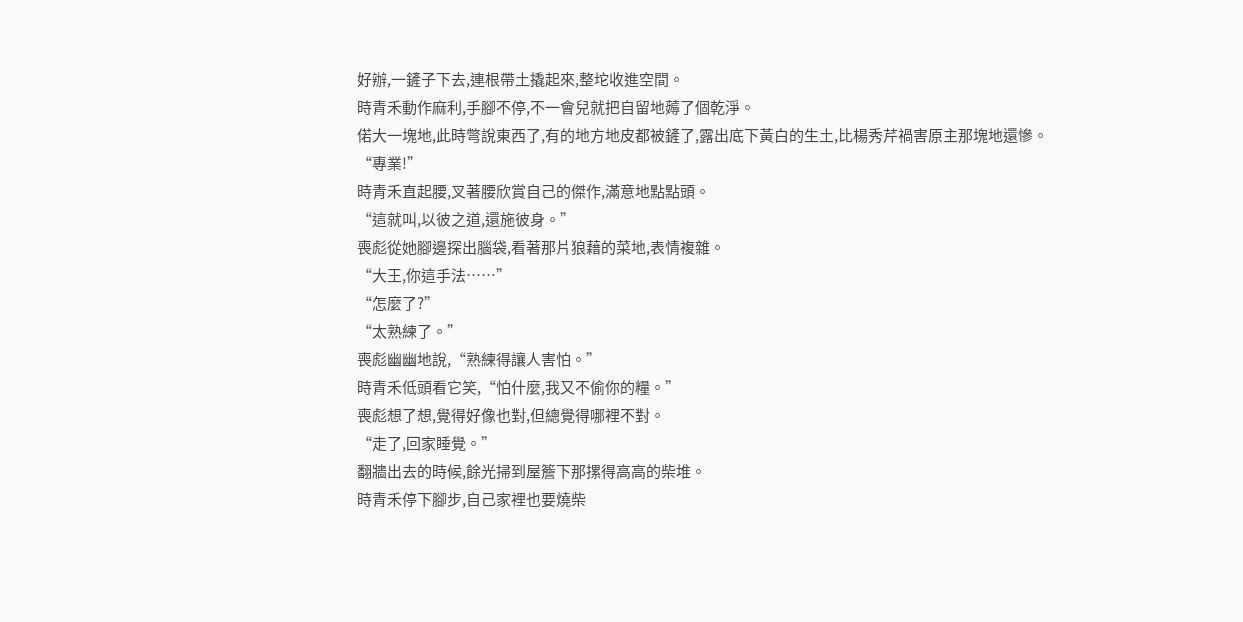好辦,一鏟子下去,連根帶土撬起來,整坨收進空間。
時青禾動作麻利,手腳不停,不一會兒就把自留地薅了個乾淨。
偌大一塊地,此時彆說東西了,有的地方地皮都被鏟了,露出底下黃白的生土,比楊秀芹禍害原主那塊地還慘。
“專業!”
時青禾直起腰,叉著腰欣賞自己的傑作,滿意地點點頭。
“這就叫,以彼之道,還施彼身。”
喪彪從她腳邊探出腦袋,看著那片狼藉的菜地,表情複雜。
“大王,你這手法……”
“怎麼了?”
“太熟練了。”
喪彪幽幽地說,“熟練得讓人害怕。”
時青禾低頭看它笑,“怕什麼,我又不偷你的糧。”
喪彪想了想,覺得好像也對,但總覺得哪裡不對。
“走了,回家睡覺。”
翻牆出去的時候,餘光掃到屋簷下那摞得高高的柴堆。
時青禾停下腳步,自己家裡也要燒柴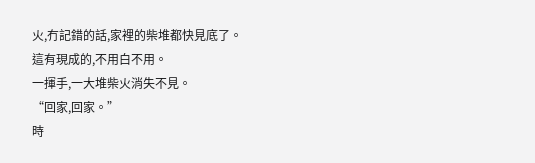火,冇記錯的話,家裡的柴堆都快見底了。
這有現成的,不用白不用。
一揮手,一大堆柴火消失不見。
“回家,回家。”
時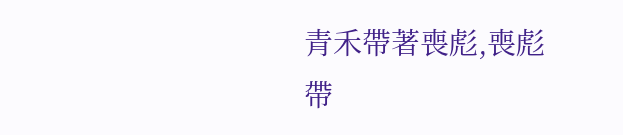青禾帶著喪彪,喪彪帶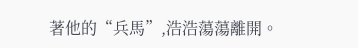著他的“兵馬”,浩浩蕩蕩離開。